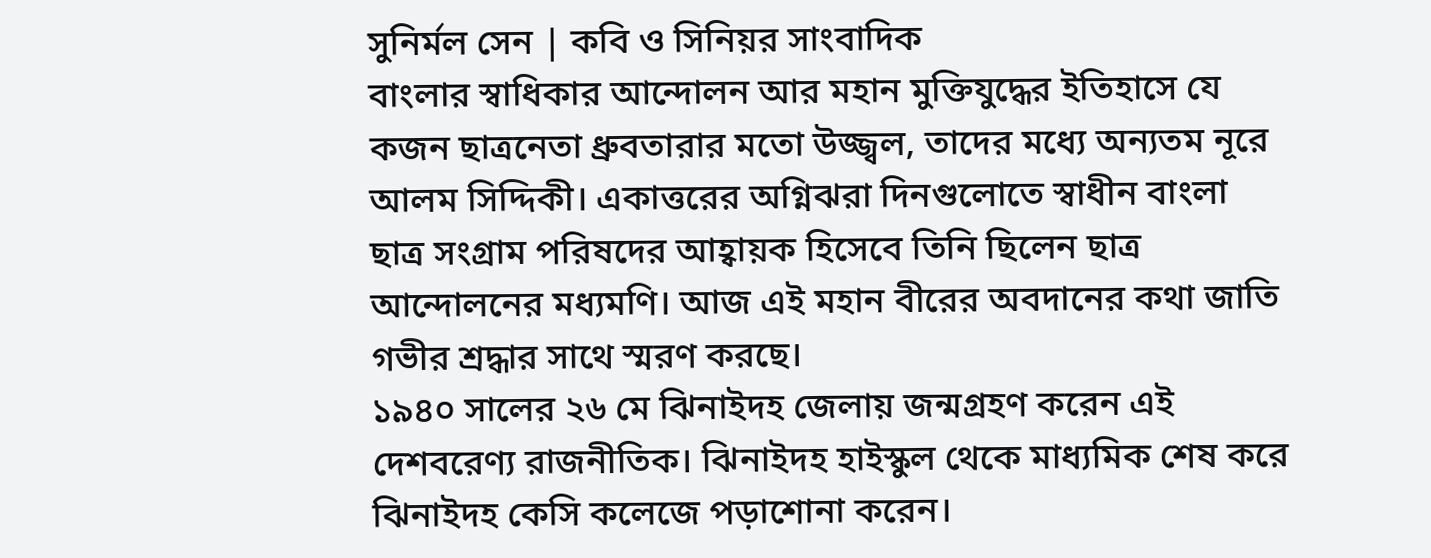সুনির্মল সেন | কবি ও সিনিয়র সাংবাদিক
বাংলার স্বাধিকার আন্দোলন আর মহান মুক্তিযুদ্ধের ইতিহাসে যে কজন ছাত্রনেতা ধ্রুবতারার মতো উজ্জ্বল, তাদের মধ্যে অন্যতম নূরে আলম সিদ্দিকী। একাত্তরের অগ্নিঝরা দিনগুলোতে স্বাধীন বাংলা ছাত্র সংগ্রাম পরিষদের আহ্বায়ক হিসেবে তিনি ছিলেন ছাত্র আন্দোলনের মধ্যমণি। আজ এই মহান বীরের অবদানের কথা জাতি গভীর শ্রদ্ধার সাথে স্মরণ করছে।
১৯৪০ সালের ২৬ মে ঝিনাইদহ জেলায় জন্মগ্রহণ করেন এই দেশবরেণ্য রাজনীতিক। ঝিনাইদহ হাইস্কুল থেকে মাধ্যমিক শেষ করে ঝিনাইদহ কেসি কলেজে পড়াশোনা করেন।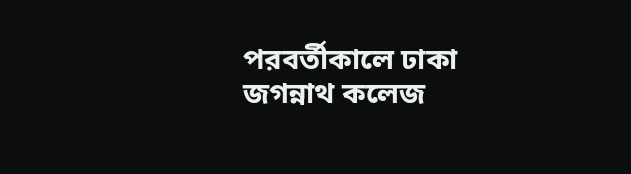পরবর্তীকালে ঢাকা জগন্নাথ কলেজ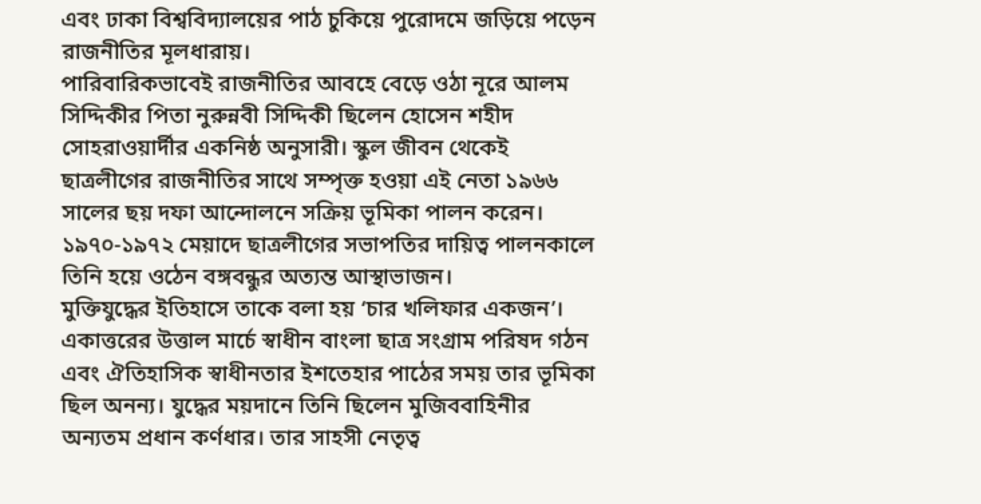এবং ঢাকা বিশ্ববিদ্যালয়ের পাঠ চুকিয়ে পুরোদমে জড়িয়ে পড়েন রাজনীতির মূলধারায়।
পারিবারিকভাবেই রাজনীতির আবহে বেড়ে ওঠা নূরে আলম সিদ্দিকীর পিতা নুরুন্নবী সিদ্দিকী ছিলেন হোসেন শহীদ সোহরাওয়ার্দীর একনিষ্ঠ অনুসারী। স্কুল জীবন থেকেই ছাত্রলীগের রাজনীতির সাথে সম্পৃক্ত হওয়া এই নেতা ১৯৬৬ সালের ছয় দফা আন্দোলনে সক্রিয় ভূমিকা পালন করেন। ১৯৭০-১৯৭২ মেয়াদে ছাত্রলীগের সভাপতির দায়িত্ব পালনকালে তিনি হয়ে ওঠেন বঙ্গবন্ধুর অত্যন্ত আস্থাভাজন।
মুক্তিযুদ্ধের ইতিহাসে তাকে বলা হয় ‘চার খলিফার একজন’। একাত্তরের উত্তাল মার্চে স্বাধীন বাংলা ছাত্র সংগ্রাম পরিষদ গঠন এবং ঐতিহাসিক স্বাধীনতার ইশতেহার পাঠের সময় তার ভূমিকা ছিল অনন্য। যুদ্ধের ময়দানে তিনি ছিলেন মুজিববাহিনীর অন্যতম প্রধান কর্ণধার। তার সাহসী নেতৃত্ব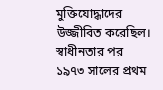মুক্তিযোদ্ধাদের উজ্জীবিত করেছিল।
স্বাধীনতার পর ১৯৭৩ সালের প্রথম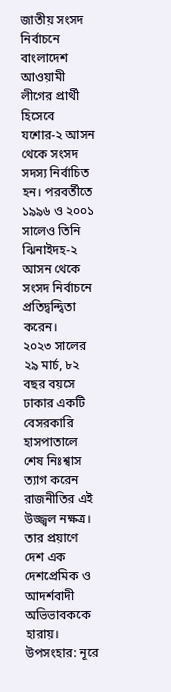জাতীয় সংসদ নির্বাচনে বাংলাদেশ আওয়ামী লীগের প্রার্থী হিসেবে যশোর-২ আসন থেকে সংসদ সদস্য নির্বাচিত হন। পরবর্তীতে ১৯৯৬ ও ২০০১ সালেও তিনি ঝিনাইদহ-২ আসন থেকে সংসদ নির্বাচনে প্রতিদ্বন্দ্বিতা করেন।
২০২৩ সালের ২৯ মার্চ, ৮২ বছর বয়সে ঢাকার একটি বেসরকারি হাসপাতালে শেষ নিঃশ্বাস ত্যাগ করেন রাজনীতির এই উজ্জ্বল নক্ষত্র। তার প্রয়াণে দেশ এক দেশপ্রেমিক ও আদর্শবাদী অভিভাবককে হারায়।
উপসংহার: নূরে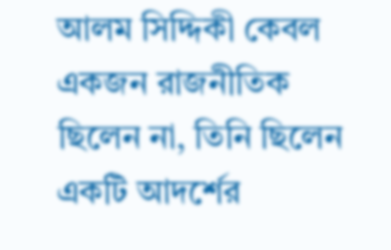আলম সিদ্দিকী কেবল একজন রাজনীতিক ছিলেন না, তিনি ছিলেন একটি আদর্শের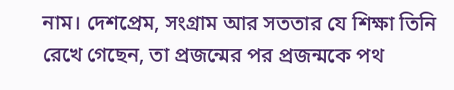নাম। দেশপ্রেম, সংগ্রাম আর সততার যে শিক্ষা তিনি রেখে গেছেন, তা প্রজন্মের পর প্রজন্মকে পথ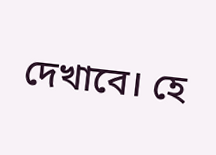দেখাবে। হে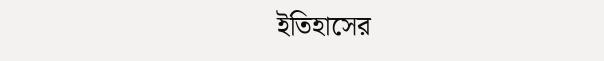ইতিহাসের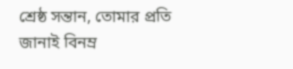শ্রেষ্ঠ সন্তান, তোমার প্রতি জানাই বিনম্র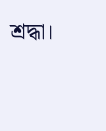শ্রদ্ধা।